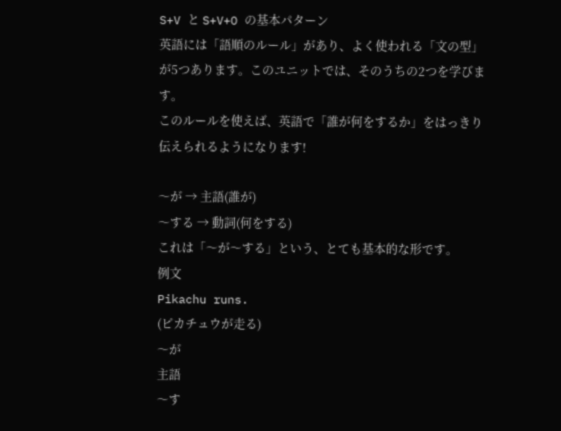S+V と S+V+O の基本パターン
英語には「語順のルール」があり、よく使われる「文の型」が5つあります。このユニットでは、そのうちの2つを学びます。
このルールを使えば、英語で「誰が何をするか」をはっきり伝えられるようになります!

〜が → 主語(誰が)
〜する → 動詞(何をする)
これは「〜が〜する」という、とても基本的な形です。
例文
Pikachu runs.
(ピカチュウが走る)
〜が
主語
〜す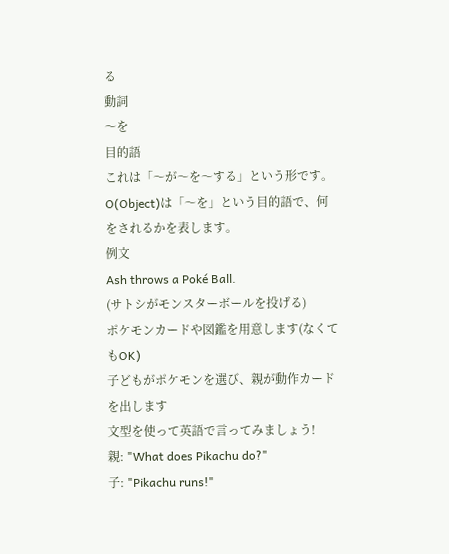る
動詞
〜を
目的語
これは「〜が〜を〜する」という形です。O(Object)は「〜を」という目的語で、何をされるかを表します。
例文
Ash throws a Poké Ball.
(サトシがモンスターボールを投げる)
ポケモンカードや図鑑を用意します(なくてもOK)
子どもがポケモンを選び、親が動作カードを出します
文型を使って英語で言ってみましょう!
親: "What does Pikachu do?"
子: "Pikachu runs!"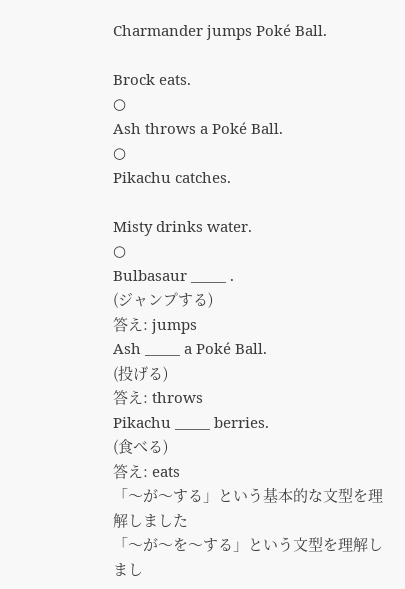Charmander jumps Poké Ball.

Brock eats.
○
Ash throws a Poké Ball.
○
Pikachu catches.

Misty drinks water.
○
Bulbasaur _____ .
(ジャンプする)
答え: jumps
Ash _____ a Poké Ball.
(投げる)
答え: throws
Pikachu _____ berries.
(食べる)
答え: eats
「〜が〜する」という基本的な文型を理解しました
「〜が〜を〜する」という文型を理解しまし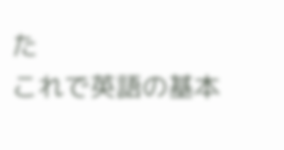た
これで英語の基本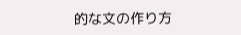的な文の作り方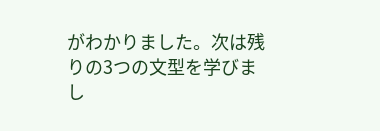がわかりました。次は残りの3つの文型を学びまし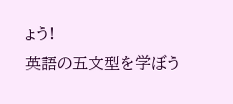ょう!
英語の五文型を学ぼう